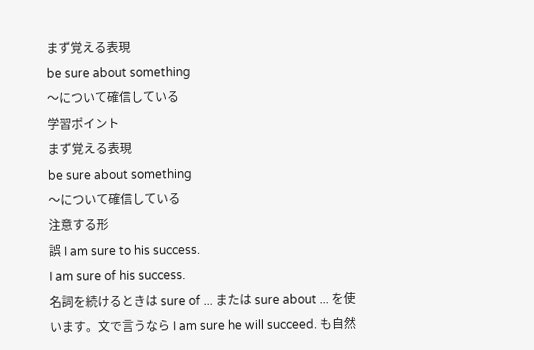まず覚える表現
be sure about something
〜について確信している
学習ポイント
まず覚える表現
be sure about something
〜について確信している
注意する形
誤 I am sure to his success.
I am sure of his success.
名詞を続けるときは sure of ... または sure about ... を使います。文で言うなら I am sure he will succeed. も自然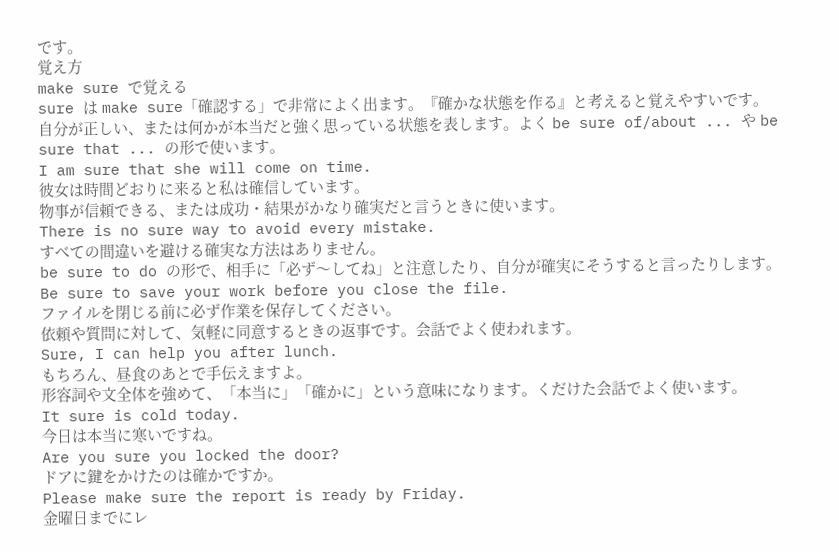です。
覚え方
make sure で覚える
sure は make sure「確認する」で非常によく出ます。『確かな状態を作る』と考えると覚えやすいです。
自分が正しい、または何かが本当だと強く思っている状態を表します。よく be sure of/about ... や be sure that ... の形で使います。
I am sure that she will come on time.
彼女は時間どおりに来ると私は確信しています。
物事が信頼できる、または成功・結果がかなり確実だと言うときに使います。
There is no sure way to avoid every mistake.
すべての間違いを避ける確実な方法はありません。
be sure to do の形で、相手に「必ず〜してね」と注意したり、自分が確実にそうすると言ったりします。
Be sure to save your work before you close the file.
ファイルを閉じる前に必ず作業を保存してください。
依頼や質問に対して、気軽に同意するときの返事です。会話でよく使われます。
Sure, I can help you after lunch.
もちろん、昼食のあとで手伝えますよ。
形容詞や文全体を強めて、「本当に」「確かに」という意味になります。くだけた会話でよく使います。
It sure is cold today.
今日は本当に寒いですね。
Are you sure you locked the door?
ドアに鍵をかけたのは確かですか。
Please make sure the report is ready by Friday.
金曜日までにレ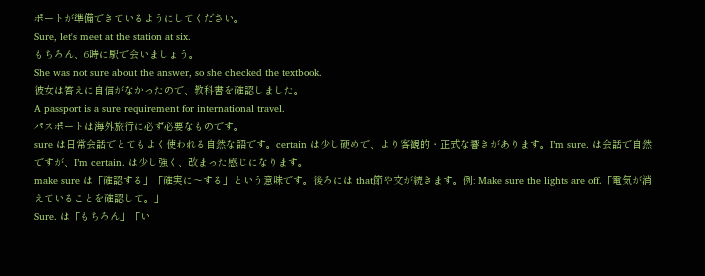ポートが準備できているようにしてください。
Sure, let's meet at the station at six.
もちろん、6時に駅で会いましょう。
She was not sure about the answer, so she checked the textbook.
彼女は答えに自信がなかったので、教科書を確認しました。
A passport is a sure requirement for international travel.
パスポートは海外旅行に必ず必要なものです。
sure は日常会話でとてもよく使われる自然な語です。certain は少し硬めで、より客観的・正式な響きがあります。I’m sure. は会話で自然ですが、I’m certain. は少し強く、改まった感じになります。
make sure は「確認する」「確実に〜する」という意味です。後ろには that節や文が続きます。例: Make sure the lights are off.「電気が消えていることを確認して。」
Sure. は「もちろん」「い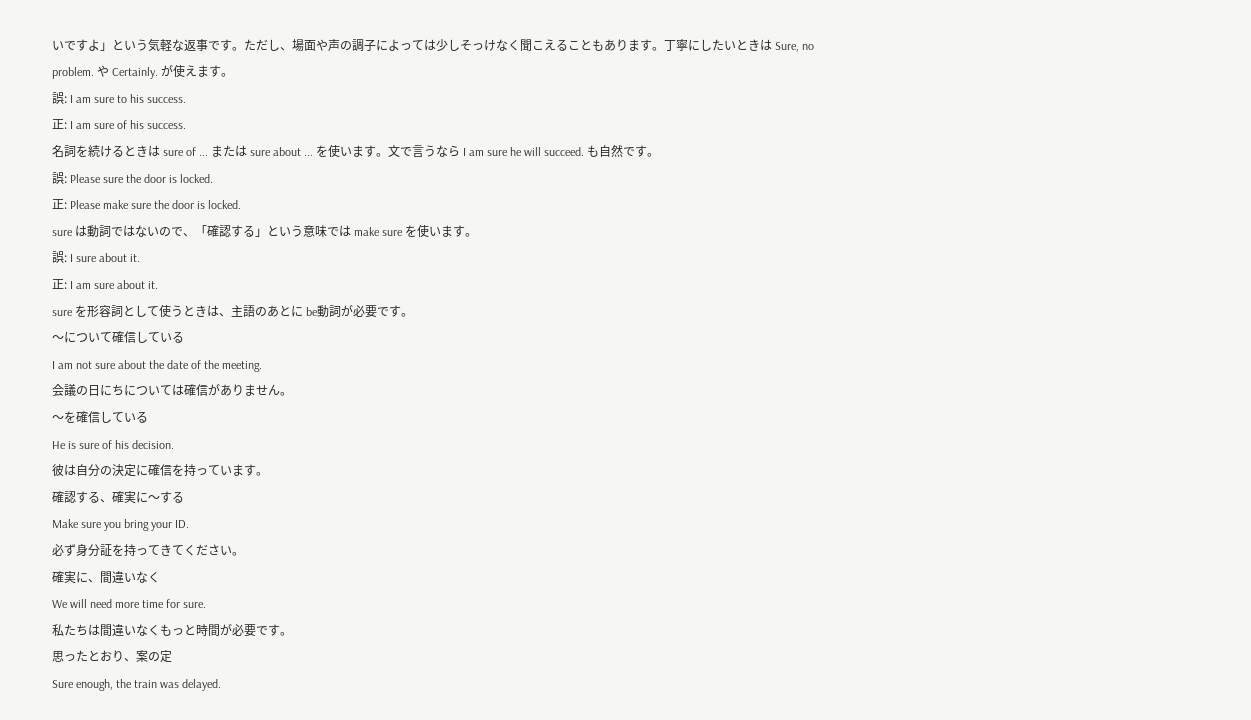いですよ」という気軽な返事です。ただし、場面や声の調子によっては少しそっけなく聞こえることもあります。丁寧にしたいときは Sure, no problem. や Certainly. が使えます。
誤: I am sure to his success.
正: I am sure of his success.
名詞を続けるときは sure of ... または sure about ... を使います。文で言うなら I am sure he will succeed. も自然です。
誤: Please sure the door is locked.
正: Please make sure the door is locked.
sure は動詞ではないので、「確認する」という意味では make sure を使います。
誤: I sure about it.
正: I am sure about it.
sure を形容詞として使うときは、主語のあとに be動詞が必要です。
〜について確信している
I am not sure about the date of the meeting.
会議の日にちについては確信がありません。
〜を確信している
He is sure of his decision.
彼は自分の決定に確信を持っています。
確認する、確実に〜する
Make sure you bring your ID.
必ず身分証を持ってきてください。
確実に、間違いなく
We will need more time for sure.
私たちは間違いなくもっと時間が必要です。
思ったとおり、案の定
Sure enough, the train was delayed.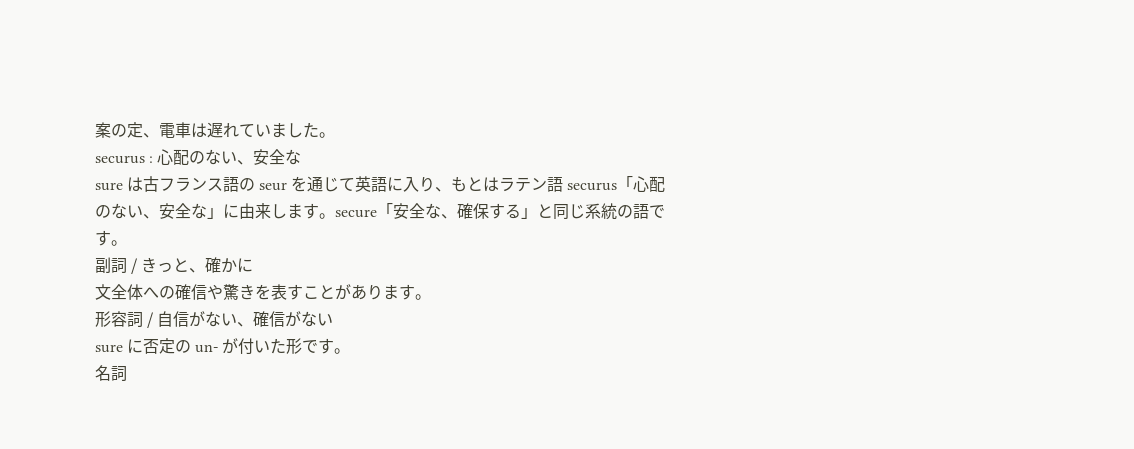案の定、電車は遅れていました。
securus : 心配のない、安全な
sure は古フランス語の seur を通じて英語に入り、もとはラテン語 securus「心配のない、安全な」に由来します。secure「安全な、確保する」と同じ系統の語です。
副詞 / きっと、確かに
文全体への確信や驚きを表すことがあります。
形容詞 / 自信がない、確信がない
sure に否定の un- が付いた形です。
名詞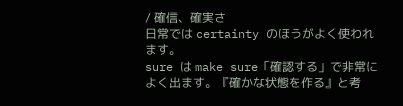/ 確信、確実さ
日常では certainty のほうがよく使われます。
sure は make sure「確認する」で非常によく出ます。『確かな状態を作る』と考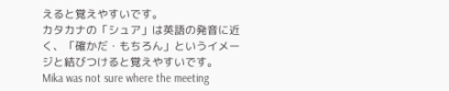えると覚えやすいです。
カタカナの「シュア」は英語の発音に近く、「確かだ・もちろん」というイメージと結びつけると覚えやすいです。
Mika was not sure where the meeting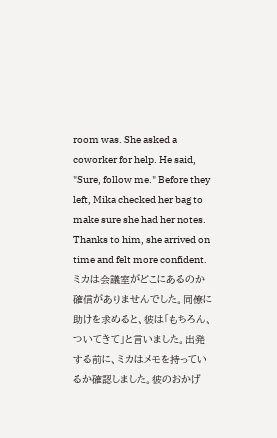room was. She asked a coworker for help. He said, "Sure, follow me." Before they left, Mika checked her bag to make sure she had her notes. Thanks to him, she arrived on time and felt more confident.
ミカは会議室がどこにあるのか確信がありませんでした。同僚に助けを求めると、彼は「もちろん、ついてきて」と言いました。出発する前に、ミカはメモを持っているか確認しました。彼のおかげ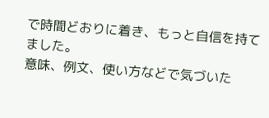で時間どおりに着き、もっと自信を持てました。
意味、例文、使い方などで気づいた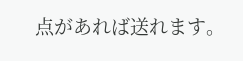点があれば送れます。